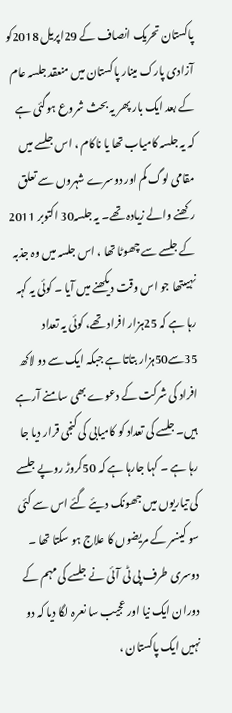پاکستان تحریک انصاف کے 29اپریل 2018کو آزادی پارک مینار پاکستان میں منعقد جلسہ عام کے بعد ایک بار پھر یہ بحث شروع ہوگئی ہے کہ یہ جلسہ کامیاب تھا یا ناکام ، اس جلسے میں مقامی لوگ کم اور دوسرے شہروں سے تعلق رکھنے والے زیادہ تھے۔ یہ جلسہ30 اکتوبر 2011 کے جلسے سے چھوٹا تھا ، اس جلسہ میں وہ جذبہ نہیںتھا جو اس وقت دیکھنے میں آیا ۔ کوئی یہ کہہ رہا ہے کہ 25ہزار افراد تھے، کوئی یہ تعداد 35سے50ہزار بتاتا ہے جبکہ ایک سے دو لاکھ افراد کی شرکت کے دعوے بھی سامنے آرہے ہیں۔جلسے کی تعداد کو کامیابی کی کنجی قرار دیا جا رہا ہے ۔ کہا جارہا ہے کہ 50کروڑ روپے جلسے کی تیاریوں میں جھونک دیئے گئے اس سے کئی سو کینسر کے مریضوں کا علاج ہو سکتا تھا ۔ دوسری طرف پی ٹی آئی نے جلسے کی مہم کے دوران ایک نیا اور عجیب سا نعرہ لگا دیا کہ دو نہیں ایک پاکستان ،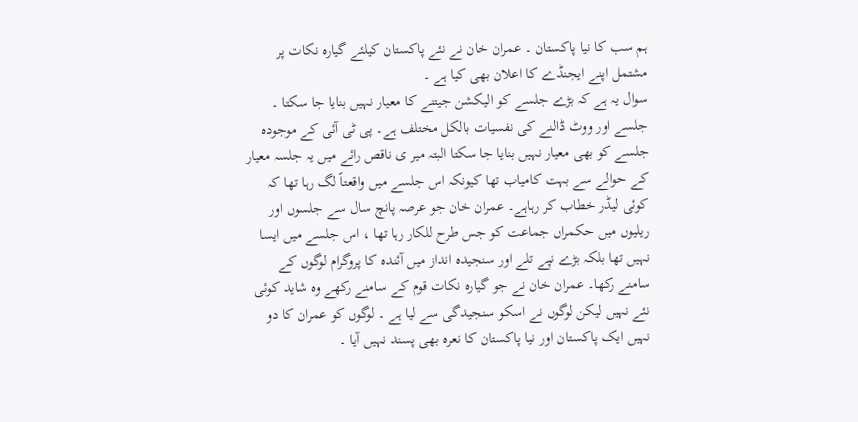ہم سب کا نیا پاکستان ۔ عمران خان نے نئے پاکستان کیلئے گیارہ نکات پر مشتمل اپنے ایجنڈے کا اعلان بھی کیا ہے ۔
سوال یہ ہے کہ بڑے جلسے کو الیکشن جیتنے کا معیار نہیں بنایا جا سکتا ۔ جلسے اور ووٹ ڈالنے کی نفسیات بالکل مختلف ہے۔ پی ٹی آئی کے موجودہ جلسے کو بھی معیار نہیں بنایا جا سکتا البتہ میر ی ناقص رائے میں یہ جلسہ معیار کے حوالے سے بہت کامیاب تھا کیونکہ اس جلسے میں واقعتاً لگ رہا تھا کہ کوئی لیڈر خطاب کر رہاہے۔ عمران خان جو عرصہ پانچ سال سے جلسوں اور ریلیوں میں حکمراں جماعت کو جس طرح للکار رہا تھا ، اس جلسے میں ایسا نہیں تھا بلکہ بڑے نپے تلے اور سنجیدہ انداز میں آئندہ کا پروگرام لوگوں کے سامنے رکھا۔ عمران خان نے جو گیارہ نکات قوم کے سامنے رکھے وہ شاید کوئی نئے نہیں لیکن لوگوں نے اسکو سنجیدگی سے لیا ہے ۔ لوگوں کو عمران کا دو نہیں ایک پاکستان اور نیا پاکستان کا نعرہ بھی پسند نہیں آیا ۔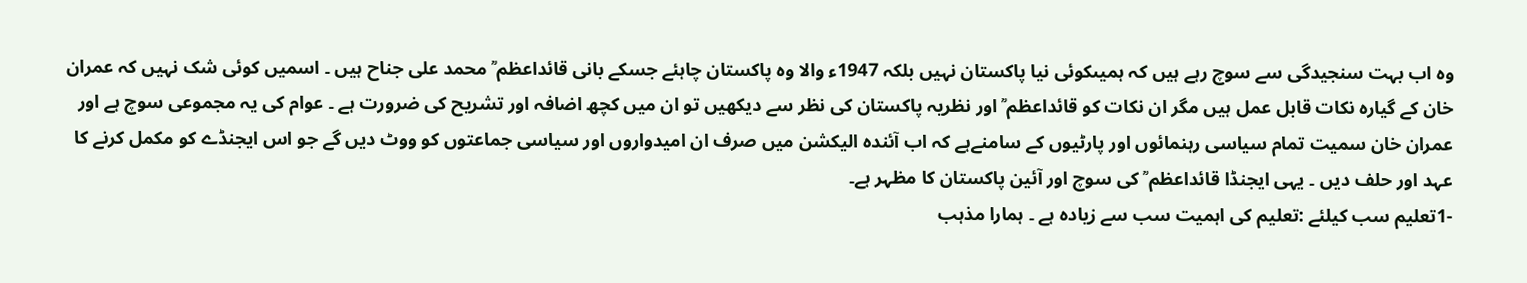وہ اب بہت سنجیدگی سے سوچ رہے ہیں کہ ہمیںکوئی نیا پاکستان نہیں بلکہ 1947ء والا وہ پاکستان چاہئے جسکے بانی قائداعظم ؒ محمد علی جناح ہیں ۔ اسمیں کوئی شک نہیں کہ عمران خان کے گیارہ نکات قابل عمل ہیں مگر ان نکات کو قائداعظم ؒ اور نظریہ پاکستان کی نظر سے دیکھیں تو ان میں کچھ اضافہ اور تشریح کی ضرورت ہے ۔ عوام کی یہ مجموعی سوچ ہے اور عمران خان سمیت تمام سیاسی رہنمائوں اور پارٹیوں کے سامنےہے کہ اب آئندہ الیکشن میں صرف ان امیدواروں اور سیاسی جماعتوں کو ووٹ دیں گے جو اس ایجنڈے کو مکمل کرنے کا عہد اور حلف دیں ۔ یہی ایجنڈا قائداعظم ؒ کی سوچ اور آئین پاکستان کا مظہر ہے۔
-1تعلیم سب کیلئے :تعلیم کی اہمیت سب سے زیادہ ہے ۔ ہمارا مذہب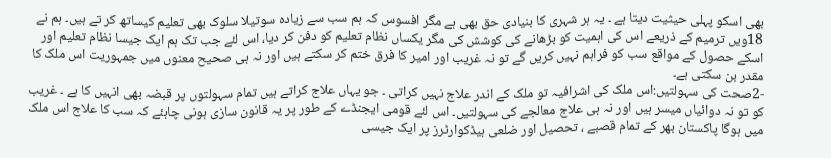بھی اسکو پہلی حیثیت دیتا ہے ۔ یہ ہر شہری کا بنیادی حق بھی ہے مگر افسوس کہ ہم سب سے زیادہ سوتیلا سلوک بھی تعلیم کیساتھ کر تے ہیں۔ ہم نے 18ویں ترمیم کے ذریعے اس کی اہمیت کو بڑھانے کی کوشش کی مگر یکساں نظام تعلیم کو دفن کر دیا، اس لئے جب تک ہم ایک جیسا نظام تعلیم اور اسکے حصول کے مواقع سب کو فراہم نہیں کریں گے تو نہ غریب اور امیر کا فرق ختم کر سکتے ہیں اور نہ ہی صحیح معنوں میں جمہوریت اس ملک کا مقدر بن سکتی ہے۔
-2صحت کی سہولتیں:اس ملک کی اشرافیہ تو ملک کے اندر علاج نہیں کراتی ۔ جو یہاں علاج کراتے ہیں تمام سہولتوں پر قبضہ بھی انہیں کا ہے ۔ غریب کو تو نہ دوائیاں میسر ہیں اور نہ ہی علاج معالجے کی سہولتیں۔ اس لئے قومی ایجنڈے کے طور پر یہ قانون سازی ہونی چاہئے کہ سب کا علاج اس ملک میں ہوگا پاکستان بھر کے تمام قصبے ، تحصیل اور ضلعی ہیڈکوارٹرز پر ایک جیسی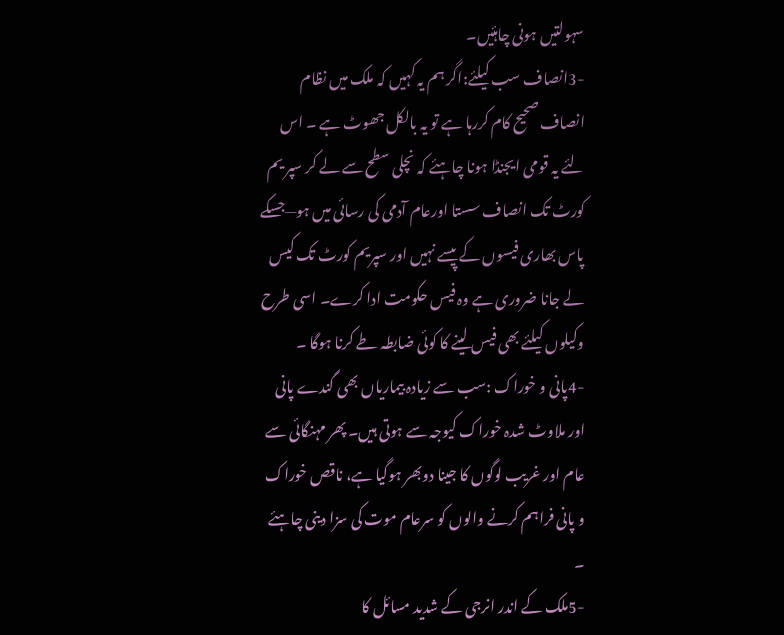سہولتیں ہونی چاہئیں۔
-3انصاف سب کیلئے:اگر ہم یہ کہیں کہ ملک میں نظام انصاف صحیح کام کررہا ہے تو یہ بالکل جھوٹ ہے ۔ اس لئے یہ قومی ایجنڈا ہونا چاہئے کہ نچلی سطح سے لے کر سپر یم کورٹ تک انصاف سستا اورعام آدمی کی رسائی میں ہو—جسکے پاس بھاری فیسوں کے پیسے نہیں اور سپریم کورٹ تک کیس لے جانا ضروری ہے وہ فیس حکومت ادا کرے۔ اسی طرح وکیلوں کیلئے بھی فیس لینے کا کوئی ضابطہ طے کرنا ہوگا ۔
-4پانی و خوراک :سب سے زیادہ بیماریاں بھی گندے پانی اور ملاوٹ شدہ خوراک کیوجہ سے ہوتی ہیں۔ پھر مہنگائی سے عام اور غریب لوگوں کا جینا دوبھر ہوگیا ہے، ناقص خوراک و پانی فراہم کرنے والوں کو سرعام موت کی سزا دینی چاہئے ۔
-5ملک کے اندر انرجی کے شدید مسائل کا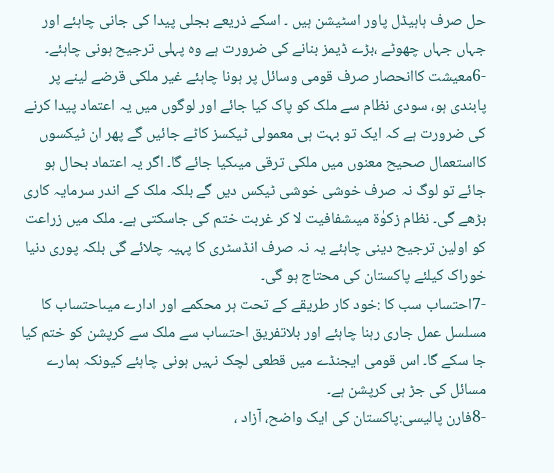حل صرف ہاہیڈل پاور اسٹیشن ہیں ۔ اسکے ذریعے بجلی پیدا کی جانی چاہئے اور جہاں جہاں چھوٹے ،بڑے ڈیمز بنانے کی ضرورت ہے وہ پہلی ترجیح ہونی چاہئے۔
-6معیشت کاانحصار صرف قومی وسائل پر ہونا چاہئے غیر ملکی قرضے لینے پر پابندی ہو، سودی نظام سے ملک کو پاک کیا جائے اور لوگوں میں یہ اعتماد پیدا کرنے کی ضرورت ہے کہ ایک تو بہت ہی معمولی ٹیکسز کاٹے جائیں گے پھر ان ٹیکسوں کااستعمال صحیح معنوں میں ملکی ترقی میںکیا جائے گا۔ اگر یہ اعتماد بحال ہو جائے تو لوگ نہ صرف خوشی خوشی ٹیکس دیں گے بلکہ ملک کے اندر سرمایہ کاری بڑھے گی۔ نظام زکوٰۃ میںشفافیت لا کر غربت ختم کی جاسکتی ہے۔ ملک میں زراعت کو اولین ترجیح دینی چاہئے یہ نہ صرف انڈسٹری کا پہیہ چلائے گی بلکہ پوری دنیا خوراک کیلئے پاکستان کی محتاج ہو گی۔
-7احتساب سب کا :خود کار طریقے کے تحت ہر محکمے اور ادارے میںاحتساب کا مسلسل عمل جاری رہنا چاہئے اور بلاتفریق احتساب سے ملک سے کرپشن کو ختم کیا جا سکے گا۔ اس قومی ایجنڈے میں قطعی لچک نہیں ہونی چاہئے کیونکہ ہمارے مسائل کی جڑ ہی کرپشن ہے۔
-8فارن پالیسی:پاکستان کی ایک واضح، آزاد ،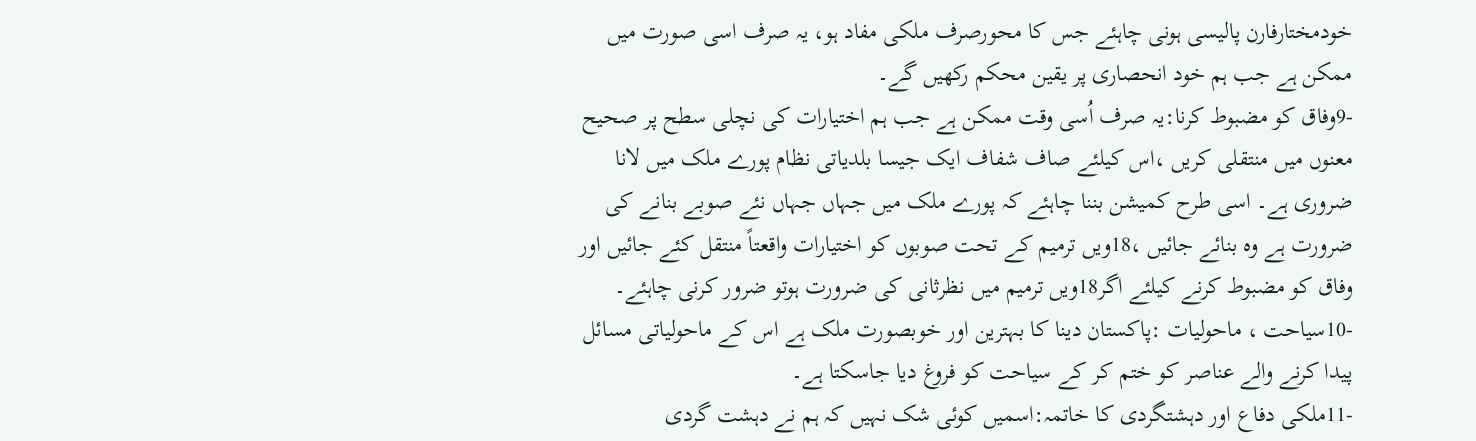خودمختارفارن پالیسی ہونی چاہئے جس کا محورصرف ملکی مفاد ہو، یہ صرف اسی صورت میں ممکن ہے جب ہم خود انحصاری پر یقین محکم رکھیں گے۔
-9وفاق کو مضبوط کرنا:یہ صرف اُسی وقت ممکن ہے جب ہم اختیارات کی نچلی سطح پر صحیح معنوں میں منتقلی کریں ،اس کیلئے صاف شفاف ایک جیسا بلدیاتی نظام پورے ملک میں لانا ضروری ہے۔ اسی طرح کمیشن بننا چاہئے کہ پورے ملک میں جہاں جہاں نئے صوبے بنانے کی ضرورت ہے وہ بنائے جائیں ،18ویں ترمیم کے تحت صوبوں کو اختیارات واقعتاً منتقل کئے جائیں اور وفاق کو مضبوط کرنے کیلئے اگر18ویں ترمیم میں نظرثانی کی ضرورت ہوتو ضرور کرنی چاہئے۔
-10سیاحت ، ماحولیات :پاکستان دینا کا بہترین اور خوبصورت ملک ہے اس کے ماحولیاتی مسائل پیدا کرنے والے عناصر کو ختم کر کے سیاحت کو فروغ دیا جاسکتا ہے۔
-11ملکی دفاع اور دہشتگردی کا خاتمہ:اسمیں کوئی شک نہیں کہ ہم نے دہشت گردی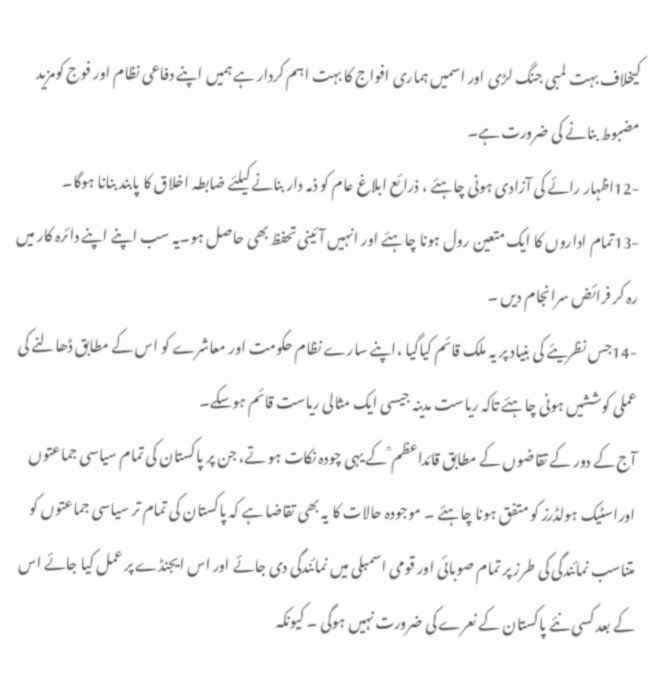کیخلاف بہت لمبی جنگ لڑی اور اسمیں ہماری افواج کا بہت اہم کردار ہے ہمیں اپنے دفاعی نظام اور فوج کومزید مضبوط بنانے کی ضرورت ہے۔
-12اظہار رائے کی آزادی ہونی چاہئے ، ذرائع ابلاغ عام کو ذمہ دار بنانے کیلئے ضابطہ اخلاق کا پابند بنانا ہوگا۔
-13تمام اداروں کا ایک متعین رول ہونا چاہئے اور انہیں آئینی تحفظ بھی حاصل ہو۔یہ سب اپنے اپنے دائرہ کار میں رہ کر فرائض سرانجام دیں ۔
-14جس نظریئے کی بنیاد پر یہ ملک قائم کیاگیا ،اپنے سارے نظام حکومت اور معاشرے کو اس کے مطابق ڈھالنے کی عملی کوششیں ہونی چاہئے تاکہ ریاست مدینہ جیسی ایک مثالی ریاست قائم ہوسکے۔
آج کے دور کے تقاضوں کے مطابق قائداعظم ؒ کے یہی چودہ نکات ہو تے، جن پر پاکستان کی تمام سیاسی جماعتوں اوراسٹیک ہولڈرز کو متفق ہونا چاہئے ۔ موجودہ حالات کا یہ بھی تقاضا ہے کہ پاکستان کی تمام تر سیاسی جماعتوں کو متناسب نمائندگی کی طرز پر تمام صوبائی اور قومی اسمبلی میں نمائندگی دی جائے اور اس ایجنڈے پر عمل کیا جائے اس کے بعد کسی نئے پاکستان کے نعرے کی ضرورت نہیں ہوگی ۔ کیونکہ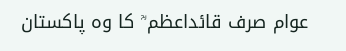عوام صرف قائداعظم ؒ کا وہ پاکستان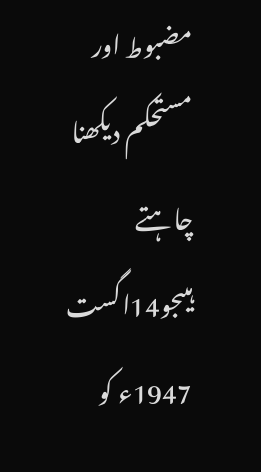مضبوط اور مستحکم دیکھنا چاہتے ہیںجو14اگست 1947ء کو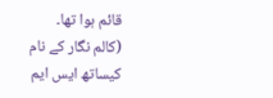قائم ہوا تھا۔
(کالم نگار کے نام کیساتھ ایس ایم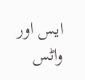ایس اور واٹس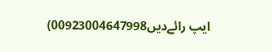ایپ رائےدیں00923004647998)